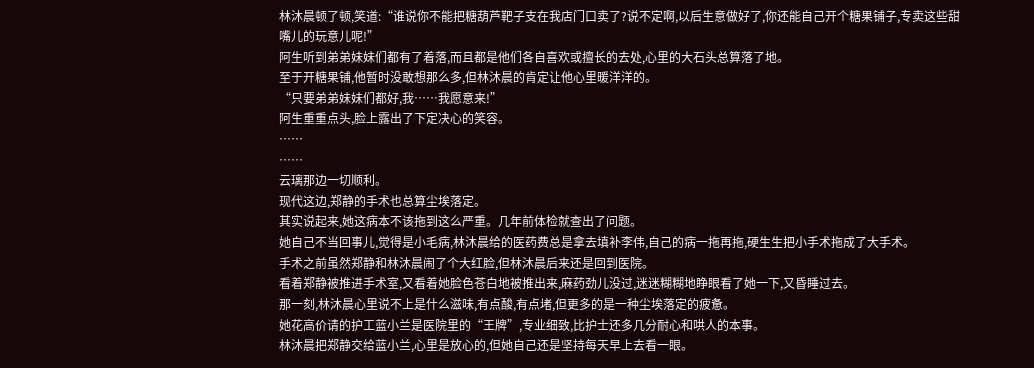林沐晨顿了顿,笑道:“谁说你不能把糖葫芦靶子支在我店门口卖了?说不定啊,以后生意做好了,你还能自己开个糖果铺子,专卖这些甜嘴儿的玩意儿呢!”
阿生听到弟弟妹妹们都有了着落,而且都是他们各自喜欢或擅长的去处,心里的大石头总算落了地。
至于开糖果铺,他暂时没敢想那么多,但林沐晨的肯定让他心里暖洋洋的。
“只要弟弟妹妹们都好,我……我愿意来!”
阿生重重点头,脸上露出了下定决心的笑容。
……
……
云璃那边一切顺利。
现代这边,郑静的手术也总算尘埃落定。
其实说起来,她这病本不该拖到这么严重。几年前体检就查出了问题。
她自己不当回事儿,觉得是小毛病,林沐晨给的医药费总是拿去填补李伟,自己的病一拖再拖,硬生生把小手术拖成了大手术。
手术之前虽然郑静和林沐晨闹了个大红脸,但林沐晨后来还是回到医院。
看着郑静被推进手术室,又看着她脸色苍白地被推出来,麻药劲儿没过,迷迷糊糊地睁眼看了她一下,又昏睡过去。
那一刻,林沐晨心里说不上是什么滋味,有点酸,有点堵,但更多的是一种尘埃落定的疲惫。
她花高价请的护工蓝小兰是医院里的“王牌”,专业细致,比护士还多几分耐心和哄人的本事。
林沐晨把郑静交给蓝小兰,心里是放心的,但她自己还是坚持每天早上去看一眼。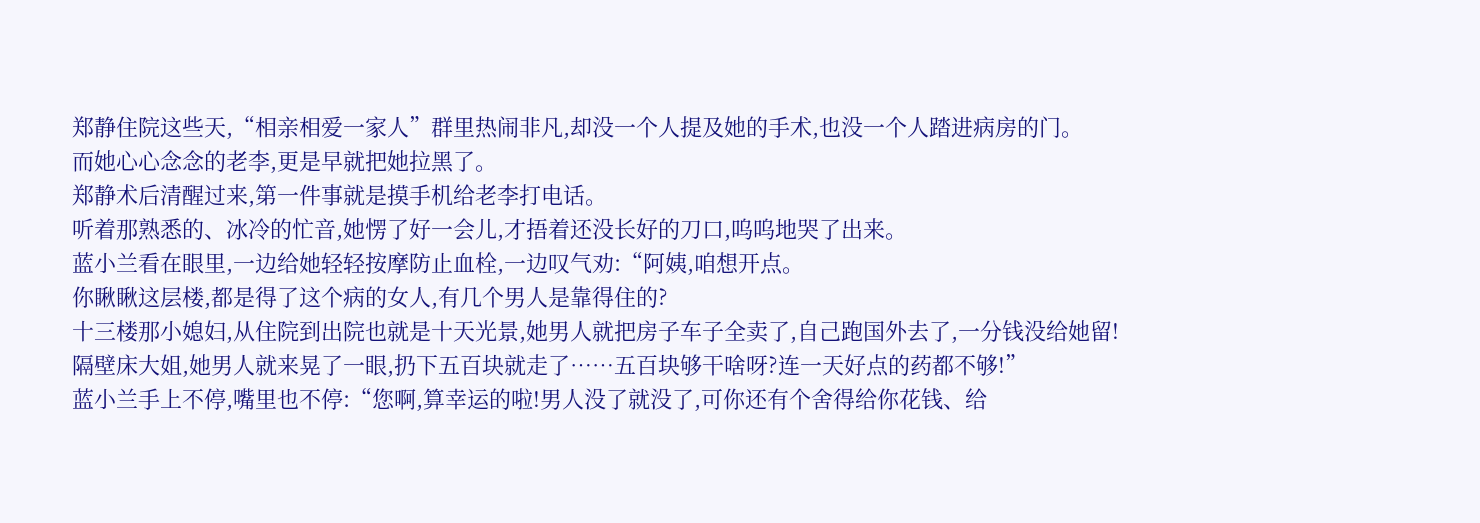郑静住院这些天,“相亲相爱一家人”群里热闹非凡,却没一个人提及她的手术,也没一个人踏进病房的门。
而她心心念念的老李,更是早就把她拉黑了。
郑静术后清醒过来,第一件事就是摸手机给老李打电话。
听着那熟悉的、冰冷的忙音,她愣了好一会儿,才捂着还没长好的刀口,呜呜地哭了出来。
蓝小兰看在眼里,一边给她轻轻按摩防止血栓,一边叹气劝:“阿姨,咱想开点。
你瞅瞅这层楼,都是得了这个病的女人,有几个男人是靠得住的?
十三楼那小媳妇,从住院到出院也就是十天光景,她男人就把房子车子全卖了,自己跑国外去了,一分钱没给她留!
隔壁床大姐,她男人就来晃了一眼,扔下五百块就走了……五百块够干啥呀?连一天好点的药都不够!”
蓝小兰手上不停,嘴里也不停:“您啊,算幸运的啦!男人没了就没了,可你还有个舍得给你花钱、给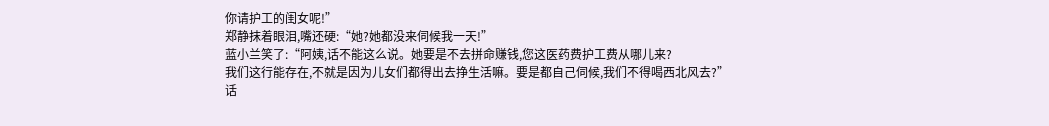你请护工的闺女呢!”
郑静抹着眼泪,嘴还硬:“她?她都没来伺候我一天!”
蓝小兰笑了:“阿姨,话不能这么说。她要是不去拼命赚钱,您这医药费护工费从哪儿来?
我们这行能存在,不就是因为儿女们都得出去挣生活嘛。要是都自己伺候,我们不得喝西北风去?”
话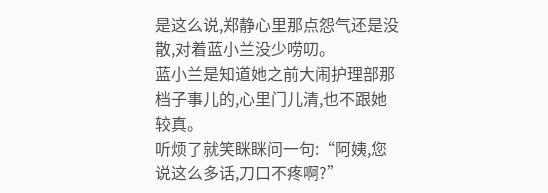是这么说,郑静心里那点怨气还是没散,对着蓝小兰没少唠叨。
蓝小兰是知道她之前大闹护理部那档子事儿的,心里门儿清,也不跟她较真。
听烦了就笑眯眯问一句:“阿姨,您说这么多话,刀口不疼啊?”